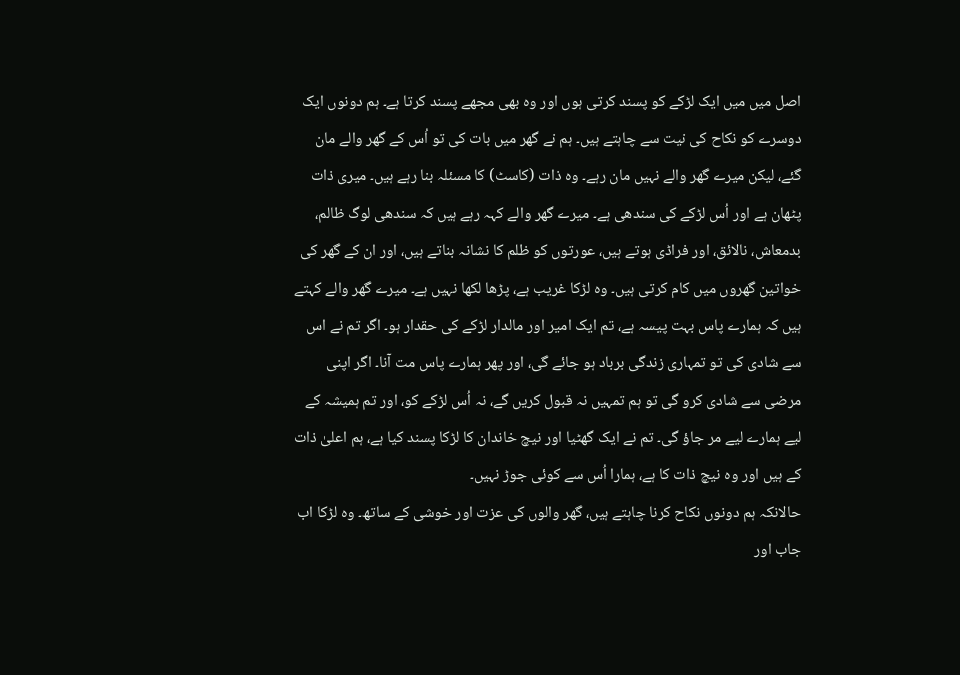اصل میں میں ایک لڑکے کو پسند کرتی ہوں اور وہ بھی مجھے پسند کرتا ہے۔ ہم دونوں ایک دوسرے کو نکاح کی نیت سے چاہتے ہیں۔ ہم نے گھر میں بات کی تو اُس کے گھر والے مان گئے، لیکن میرے گھر والے نہیں مان رہے۔ وہ ذات (کاسٹ) کا مسئلہ بنا رہے ہیں۔ میری ذات پٹھان ہے اور اُس لڑکے کی سندھی ہے۔ میرے گھر والے کہہ رہے ہیں کہ سندھی لوگ ظالم، بدمعاش، نالائق، اور فراڈی ہوتے ہیں، عورتوں کو ظلم کا نشانہ بناتے ہیں، اور ان کے گھر کی خواتین گھروں میں کام کرتی ہیں۔ وہ لڑکا غریب ہے، پڑھا لکھا نہیں ہے۔ میرے گھر والے کہتے ہیں کہ ہمارے پاس بہت پیسہ ہے، تم ایک امیر اور مالدار لڑکے کی حقدار ہو۔ اگر تم نے اس سے شادی کی تو تمہاری زندگی برباد ہو جائے گی، اور پھر ہمارے پاس مت آنا۔ اگر اپنی مرضی سے شادی کرو گی تو ہم تمہیں نہ قبول کریں گے، نہ اُس لڑکے کو، اور تم ہمیشہ کے لیے ہمارے لیے مر جاؤ گی۔ تم نے ایک گھٹیا اور نیچ خاندان کا لڑکا پسند کیا ہے، ہم اعلیٰ ذات کے ہیں اور وہ نیچ ذات کا ہے، ہمارا اُس سے کوئی جوڑ نہیں۔
حالانکہ ہم دونوں نکاح کرنا چاہتے ہیں، گھر والوں کی عزت اور خوشی کے ساتھ۔ وہ لڑکا اب جاب اور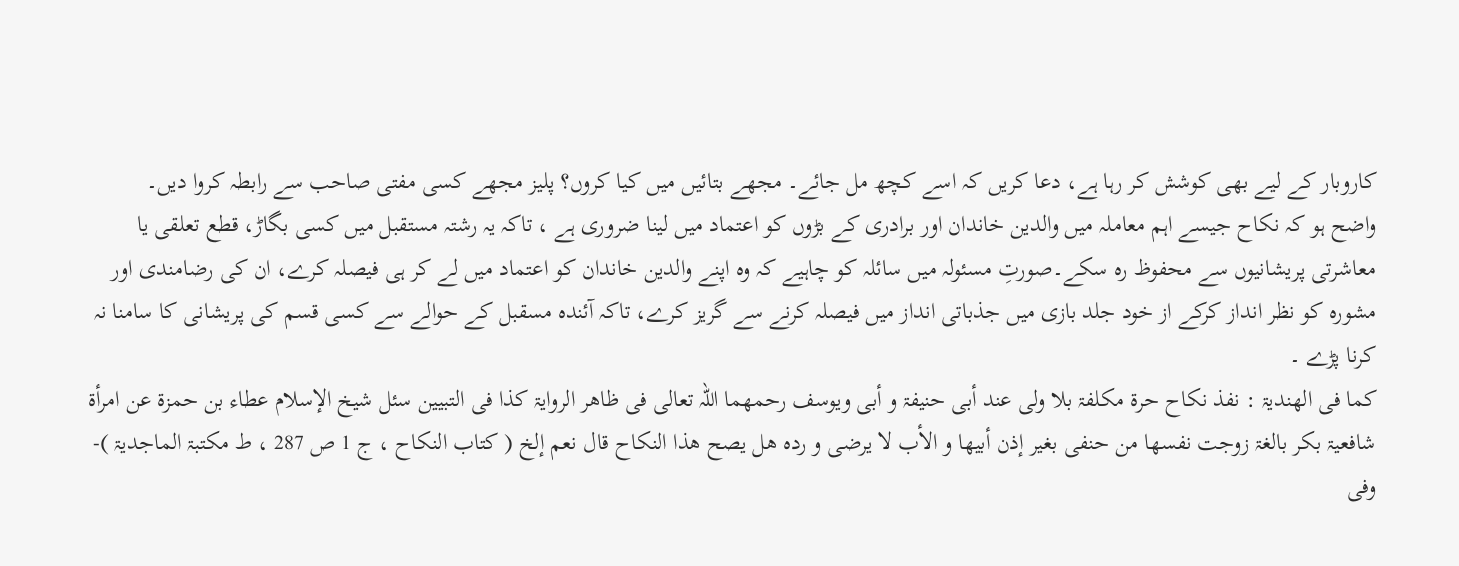کاروبار کے لیے بھی کوشش کر رہا ہے، دعا کریں کہ اسے کچھ مل جائے۔ مجھے بتائیں میں کیا کروں؟ پلیز مجھے کسی مفتی صاحب سے رابطہ کروا دیں۔
واضح ہو کہ نکاح جیسے اہم معاملہ میں والدین خاندان اور برادری کے بڑوں کو اعتماد میں لینا ضروری ہے ، تاکہ یہ رشتہ مستقبل میں کسی بگاڑ، قطع تعلقی یا معاشرتی پریشانیوں سے محفوظ رہ سکے۔صورتِ مسئولہ میں سائلہ کو چاہیے کہ وہ اپنے والدین خاندان کو اعتماد میں لے کر ہی فیصلہ کرے، ان کی رضامندی اور مشورہ کو نظر انداز کرکے از خود جلد بازی میں جذباتی انداز میں فیصلہ کرنے سے گریز کرے، تاکہ آئندہ مسقبل کے حوالے سے کسی قسم کی پریشانی کا سامنا نہ کرنا پڑے ۔
کما فی الھندیۃ : نفذ نکاح حرۃ مکلفۃ بلا ولی عند أبی حنیفۃ و أبی ویوسف رحمھما اللہ تعالی فی ظاھر الروایۃ کذا فی التبیین سئل شیخ الإسلام عطاء بن حمزۃ عن امرأۃ شافعیۃ بکر بالغۃ زوجت نفسھا من حنفی بغیر إذن أبیھا و الأب لا یرضی و ردہ ھل یصح ھذا النکاح قال نعم إلخ ( کتاب النکاح ، ج 1 ص 287 ، ط مکتبۃ الماجدیۃ )-
وفی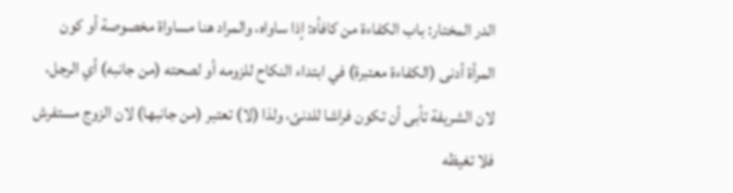الدر المختار: باب الكفاءة من كافأه: إذا ساواه، والمراد هنا مساواة مخصوصة أو كون المرأة أدنى (الكفاءة معتبرة) في ابتداء النكاح للزومه أو لصحته (من جانبه) أي الرجل، لان الشريفة تأبى أن تكون فراشا للدنئ، ولذا (لا) تعتبر (من جانبها) لان الزوج مستفرش فلا تغيظه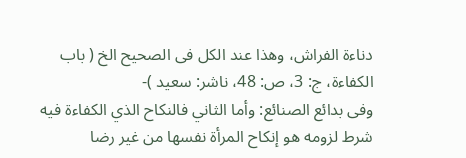دناءة الفراش، وهذا عند الکل فی الصحیح الخ ( باب الکفاءۃ، ج: 3، ص: 48، ناشر: سعید )-
وفی بدائع الصنائع: وأما الثاني فالنكاح الذي الكفاءة فيه شرط لزومه هو إنكاح المرأة نفسها من غير رضا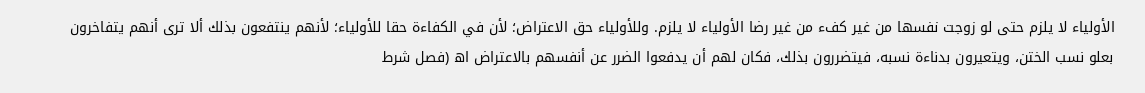الأولياء لا يلزم حتى لو زوجت نفسها من غير كفء من غير رضا الأولياء لا يلزم. وللأولياء حق الاعتراض؛ لأن في الكفاءة حقا للأولياء؛ لأنهم ينتفعون بذلك ألا ترى أنهم يتفاخرون بعلو نسب الختن، ويتعيرون بدناءة نسبه، فيتضررون بذلك، فكان لهم أن يدفعوا الضرر عن أنفسهم بالاعتراض اھ (فصل شرط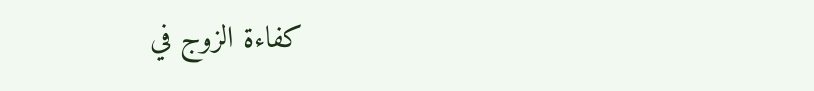كفاءة الزوج في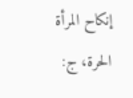إنكاح المرأة الحرة، ج: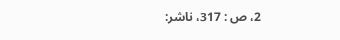2، ص : 317، ناشر: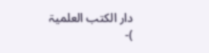دار الکتب العلمیۃ )-